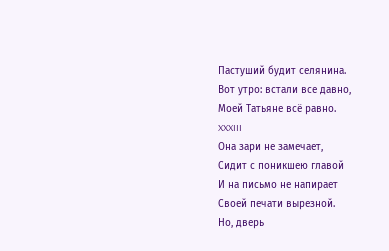Пастуший будит селянина.
Вот утро: встали все давно,
Моей Татьяне всё равно.
XXXIII
Она зари не замечает,
Сидит с поникшею главой
И на письмо не напирает
Своей печати вырезной.
Но, дверь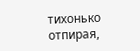тихонько отпирая,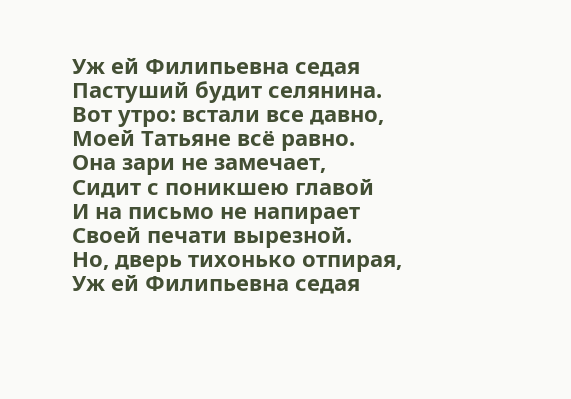Уж ей Филипьевна седая
Пастуший будит селянина.
Вот утро: встали все давно,
Моей Татьяне всё равно.
Она зари не замечает,
Сидит с поникшею главой
И на письмо не напирает
Своей печати вырезной.
Но, дверь тихонько отпирая,
Уж ей Филипьевна седая